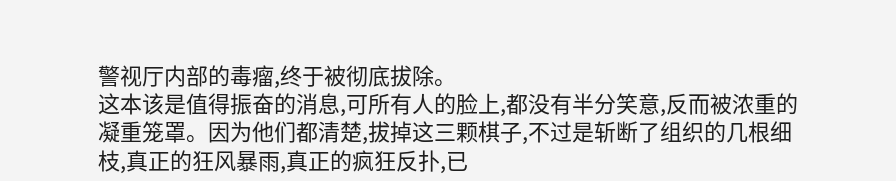警视厅内部的毒瘤,终于被彻底拔除。
这本该是值得振奋的消息,可所有人的脸上,都没有半分笑意,反而被浓重的凝重笼罩。因为他们都清楚,拔掉这三颗棋子,不过是斩断了组织的几根细枝,真正的狂风暴雨,真正的疯狂反扑,已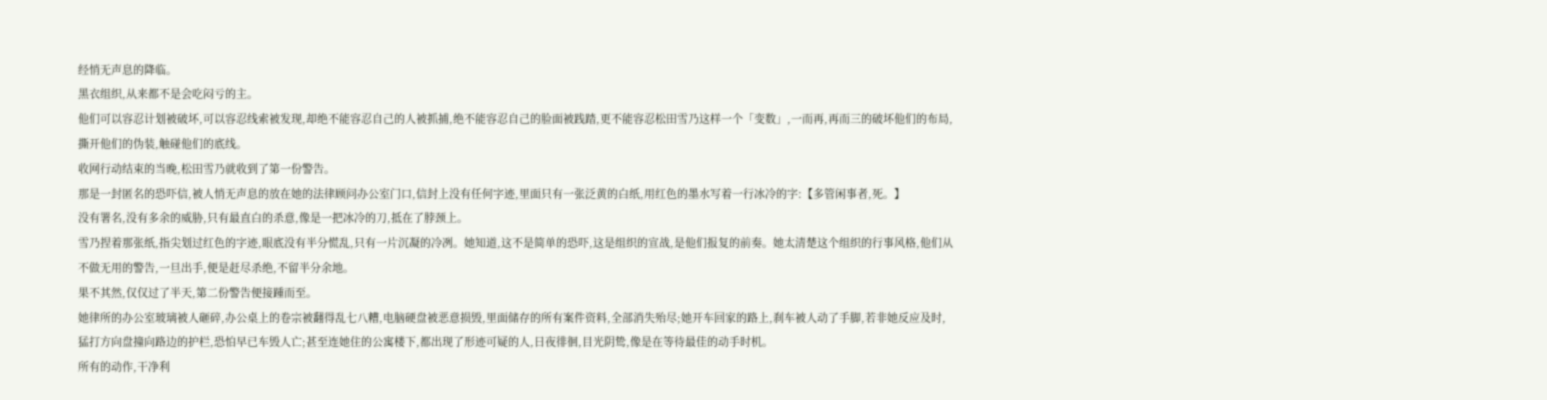经悄无声息的降临。
黑衣组织,从来都不是会吃闷亏的主。
他们可以容忍计划被破坏,可以容忍线索被发现,却绝不能容忍自己的人被抓捕,绝不能容忍自己的脸面被践踏,更不能容忍松田雪乃这样一个「变数」,一而再,再而三的破坏他们的布局,撕开他们的伪装,触碰他们的底线。
收网行动结束的当晚,松田雪乃就收到了第一份警告。
那是一封匿名的恐吓信,被人悄无声息的放在她的法律顾问办公室门口,信封上没有任何字迹,里面只有一张泛黄的白纸,用红色的墨水写着一行冰冷的字:【多管闲事者,死。】
没有署名,没有多余的威胁,只有最直白的杀意,像是一把冰冷的刀,抵在了脖颈上。
雪乃捏着那张纸,指尖划过红色的字迹,眼底没有半分慌乱,只有一片沉凝的冷冽。她知道,这不是简单的恐吓,这是组织的宣战,是他们报复的前奏。她太清楚这个组织的行事风格,他们从不做无用的警告,一旦出手,便是赶尽杀绝,不留半分余地。
果不其然,仅仅过了半天,第二份警告便接踵而至。
她律所的办公室玻璃被人砸碎,办公桌上的卷宗被翻得乱七八糟,电脑硬盘被恶意损毁,里面储存的所有案件资料,全部消失殆尽;她开车回家的路上,刹车被人动了手脚,若非她反应及时,猛打方向盘撞向路边的护栏,恐怕早已车毁人亡;甚至连她住的公寓楼下,都出现了形迹可疑的人,日夜徘徊,目光阴鸷,像是在等待最佳的动手时机。
所有的动作,干净利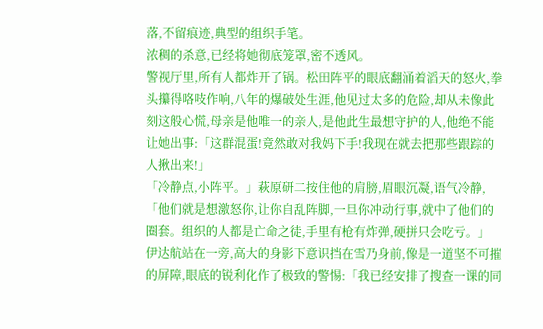落,不留痕迹,典型的组织手笔。
浓稠的杀意,已经将她彻底笼罩,密不透风。
警视厅里,所有人都炸开了锅。松田阵平的眼底翻涌着滔天的怒火,拳头攥得咯吱作响,八年的爆破处生涯,他见过太多的危险,却从未像此刻这般心慌,母亲是他唯一的亲人,是他此生最想守护的人,他绝不能让她出事:「这群混蛋!竟然敢对我妈下手!我现在就去把那些跟踪的人揪出来!」
「冷静点,小阵平。」萩原研二按住他的肩膀,眉眼沉凝,语气冷静,「他们就是想激怒你,让你自乱阵脚,一旦你冲动行事,就中了他们的圈套。组织的人都是亡命之徒,手里有枪有炸弹,硬拼只会吃亏。」
伊达航站在一旁,高大的身影下意识挡在雪乃身前,像是一道坚不可摧的屏障,眼底的锐利化作了极致的警惕:「我已经安排了搜查一课的同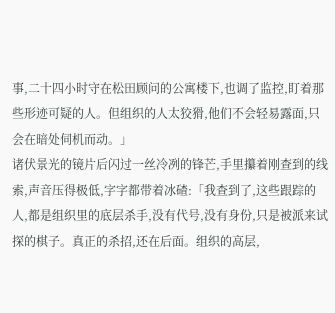事,二十四小时守在松田顾问的公寓楼下,也调了监控,盯着那些形迹可疑的人。但组织的人太狡猾,他们不会轻易露面,只会在暗处伺机而动。」
诸伏景光的镜片后闪过一丝冷冽的锋芒,手里攥着刚查到的线索,声音压得极低,字字都带着冰碴:「我查到了,这些跟踪的人,都是组织里的底层杀手,没有代号,没有身份,只是被派来试探的棋子。真正的杀招,还在后面。组织的高层,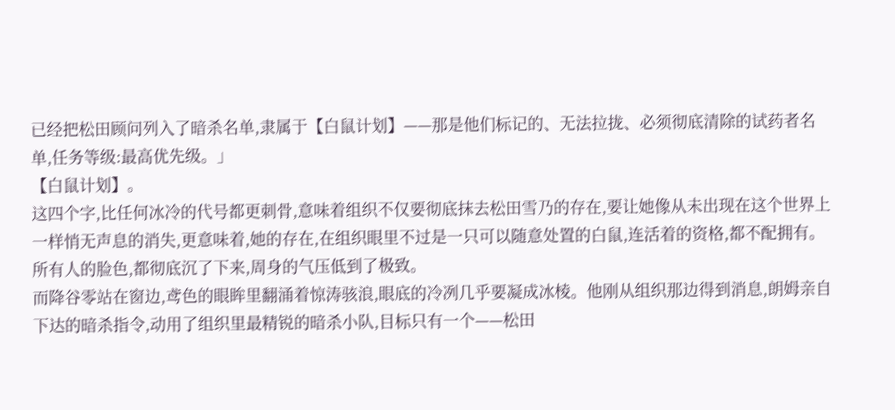已经把松田顾问列入了暗杀名单,隶属于【白鼠计划】——那是他们标记的、无法拉拢、必须彻底清除的试药者名单,任务等级:最高优先级。」
【白鼠计划】。
这四个字,比任何冰冷的代号都更刺骨,意味着组织不仅要彻底抹去松田雪乃的存在,要让她像从未出现在这个世界上一样悄无声息的消失,更意味着,她的存在,在组织眼里不过是一只可以随意处置的白鼠,连活着的资格,都不配拥有。
所有人的脸色,都彻底沉了下来,周身的气压低到了极致。
而降谷零站在窗边,鸢色的眼眸里翻涌着惊涛骇浪,眼底的冷冽几乎要凝成冰棱。他刚从组织那边得到消息,朗姆亲自下达的暗杀指令,动用了组织里最精锐的暗杀小队,目标只有一个——松田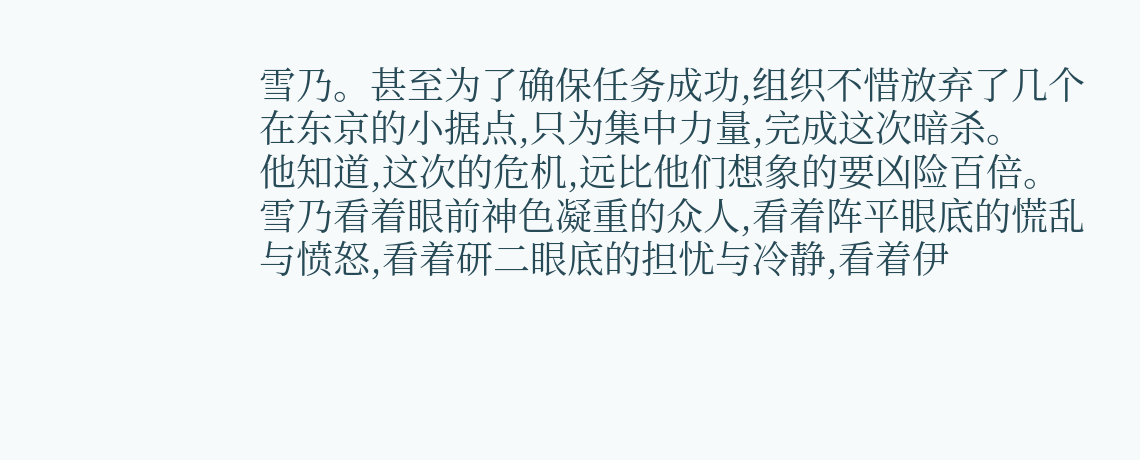雪乃。甚至为了确保任务成功,组织不惜放弃了几个在东京的小据点,只为集中力量,完成这次暗杀。
他知道,这次的危机,远比他们想象的要凶险百倍。
雪乃看着眼前神色凝重的众人,看着阵平眼底的慌乱与愤怒,看着研二眼底的担忧与冷静,看着伊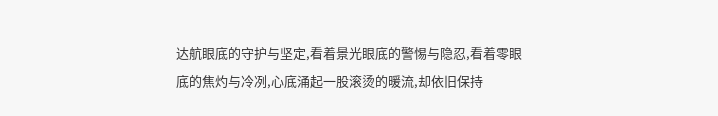达航眼底的守护与坚定,看着景光眼底的警惕与隐忍,看着零眼底的焦灼与冷冽,心底涌起一股滚烫的暖流,却依旧保持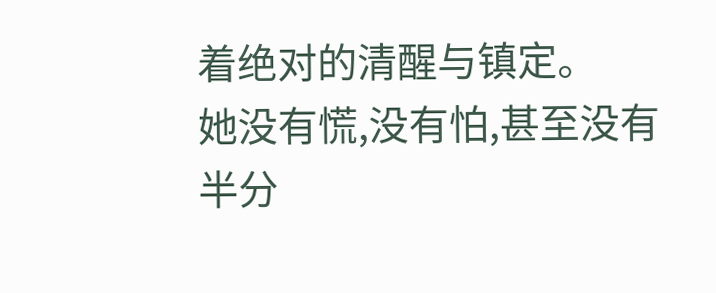着绝对的清醒与镇定。
她没有慌,没有怕,甚至没有半分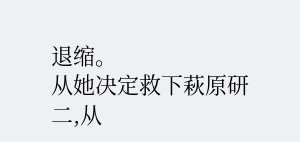退缩。
从她决定救下萩原研二,从